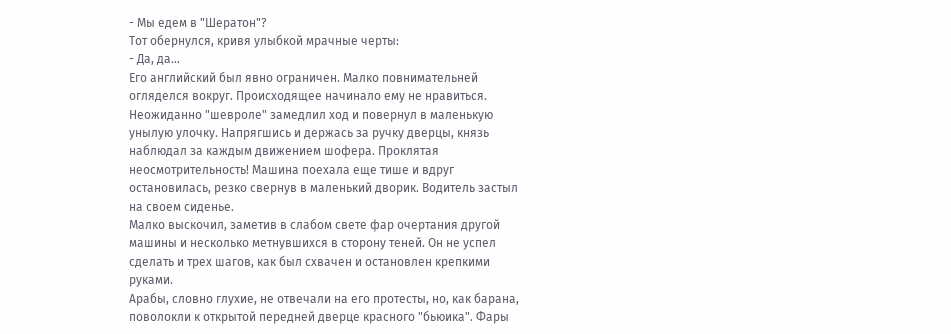- Мы едем в "Шератон"?
Тот обернулся, кривя улыбкой мрачные черты:
- Да, да...
Его английский был явно ограничен. Малко повнимательней огляделся вокруг. Происходящее начинало ему не нравиться. Неожиданно "шевроле" замедлил ход и повернул в маленькую унылую улочку. Напрягшись и держась за ручку дверцы, князь наблюдал за каждым движением шофера. Проклятая неосмотрительность! Машина поехала еще тише и вдруг остановилась, резко свернув в маленький дворик. Водитель застыл на своем сиденье.
Малко выскочил, заметив в слабом свете фар очертания другой машины и несколько метнувшихся в сторону теней. Он не успел сделать и трех шагов, как был схвачен и остановлен крепкими руками.
Арабы, словно глухие, не отвечали на его протесты, но, как барана, поволокли к открытой передней дверце красного "бьюика". Фары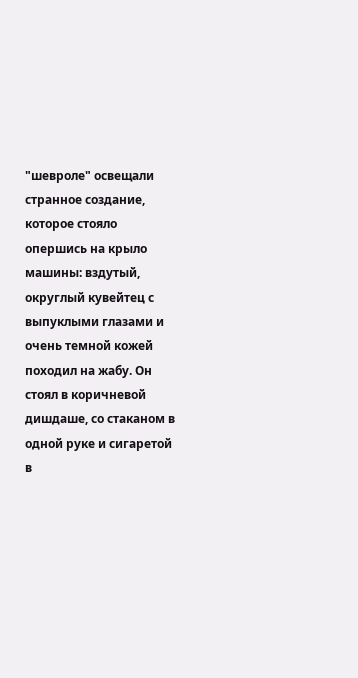"шевроле" освещали странное создание, которое стояло опершись на крыло машины: вздутый, округлый кувейтец с выпуклыми глазами и очень темной кожей походил на жабу. Он стоял в коричневой дишдаше, со стаканом в одной руке и сигаретой в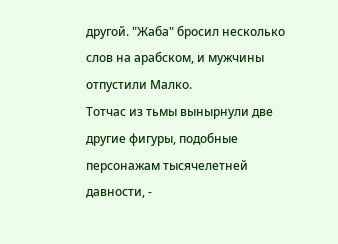другой. "Жаба" бросил несколько слов на арабском, и мужчины отпустили Малко.
Тотчас из тьмы вынырнули две другие фигуры, подобные персонажам тысячелетней давности, -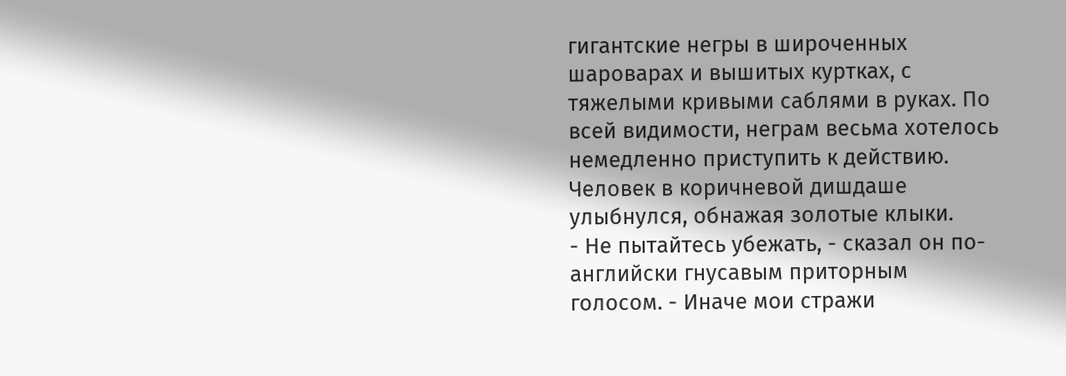гигантские негры в широченных шароварах и вышитых куртках, с тяжелыми кривыми саблями в руках. По всей видимости, неграм весьма хотелось немедленно приступить к действию. Человек в коричневой дишдаше улыбнулся, обнажая золотые клыки.
- Не пытайтесь убежать, - сказал он по-английски гнусавым приторным голосом. - Иначе мои стражи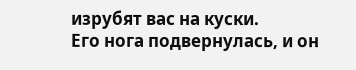изрубят вас на куски.
Его нога подвернулась, и он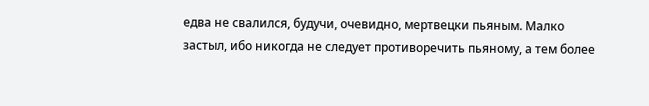едва не свалился, будучи, очевидно, мертвецки пьяным. Малко застыл, ибо никогда не следует противоречить пьяному, а тем более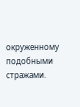окруженному подобными стражами.